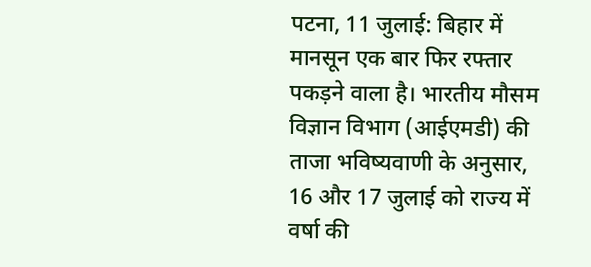पटना, 11 जुलाई: बिहार में मानसून एक बार फिर रफ्तार पकड़ने वाला है। भारतीय मौसम विज्ञान विभाग (आईएमडी) की ताजा भविष्यवाणी के अनुसार, 16 और 17 जुलाई को राज्य में वर्षा की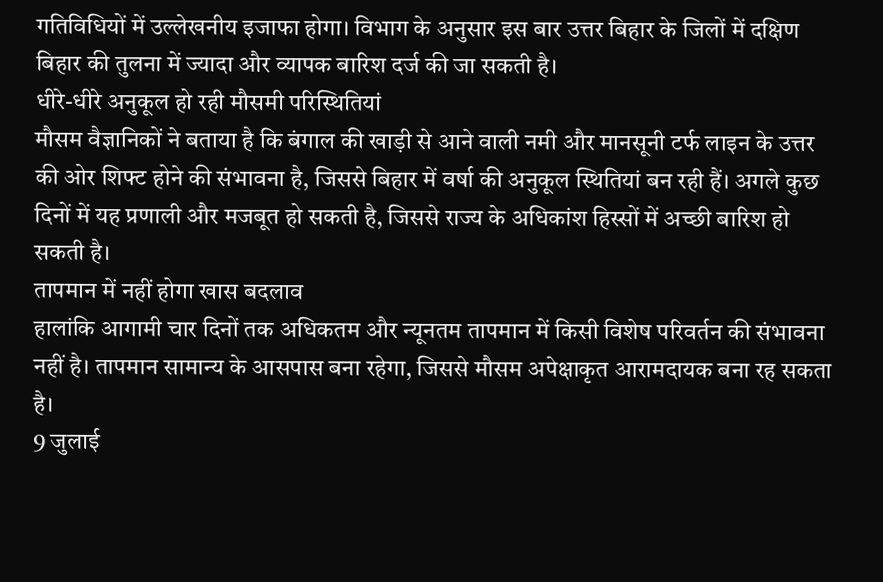गतिविधियों में उल्लेखनीय इजाफा होगा। विभाग के अनुसार इस बार उत्तर बिहार के जिलों में दक्षिण बिहार की तुलना में ज्यादा और व्यापक बारिश दर्ज की जा सकती है।
धीरे-धीरे अनुकूल हो रही मौसमी परिस्थितियां
मौसम वैज्ञानिकों ने बताया है कि बंगाल की खाड़ी से आने वाली नमी और मानसूनी टर्फ लाइन के उत्तर की ओर शिफ्ट होने की संभावना है, जिससे बिहार में वर्षा की अनुकूल स्थितियां बन रही हैं। अगले कुछ दिनों में यह प्रणाली और मजबूत हो सकती है, जिससे राज्य के अधिकांश हिस्सों में अच्छी बारिश हो सकती है।
तापमान में नहीं होगा खास बदलाव
हालांकि आगामी चार दिनों तक अधिकतम और न्यूनतम तापमान में किसी विशेष परिवर्तन की संभावना नहीं है। तापमान सामान्य के आसपास बना रहेगा, जिससे मौसम अपेक्षाकृत आरामदायक बना रह सकता है।
9 जुलाई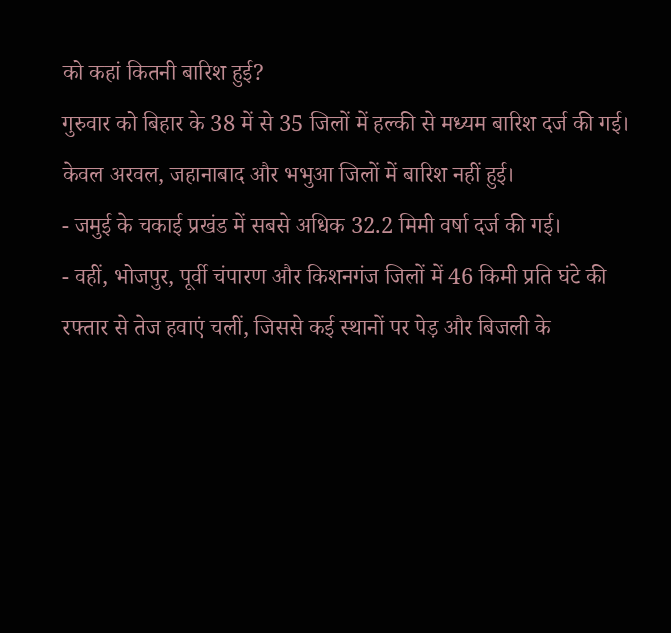को कहां कितनी बारिश हुई?
गुरुवार को बिहार के 38 में से 35 जिलों में हल्की से मध्यम बारिश दर्ज की गई। केवल अरवल, जहानाबाद और भभुआ जिलों में बारिश नहीं हुई।
- जमुई के चकाई प्रखंड में सबसे अधिक 32.2 मिमी वर्षा दर्ज की गई।
- वहीं, भोजपुर, पूर्वी चंपारण और किशनगंज जिलों में 46 किमी प्रति घंटे की रफ्तार से तेज हवाएं चलीं, जिससे कई स्थानों पर पेड़ और बिजली के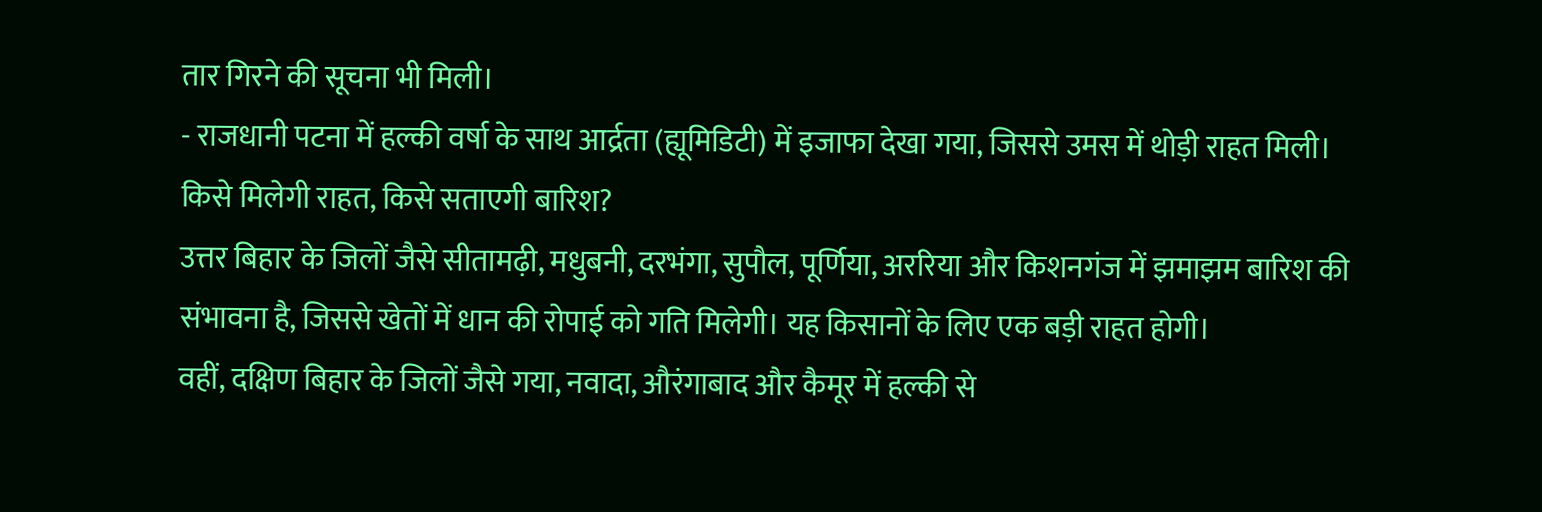तार गिरने की सूचना भी मिली।
- राजधानी पटना में हल्की वर्षा के साथ आर्द्रता (ह्यूमिडिटी) में इजाफा देखा गया, जिससे उमस में थोड़ी राहत मिली।
किसे मिलेगी राहत, किसे सताएगी बारिश?
उत्तर बिहार के जिलों जैसे सीतामढ़ी, मधुबनी, दरभंगा, सुपौल, पूर्णिया, अररिया और किशनगंज में झमाझम बारिश की संभावना है, जिससे खेतों में धान की रोपाई को गति मिलेगी। यह किसानों के लिए एक बड़ी राहत होगी।
वहीं, दक्षिण बिहार के जिलों जैसे गया, नवादा, औरंगाबाद और कैमूर में हल्की से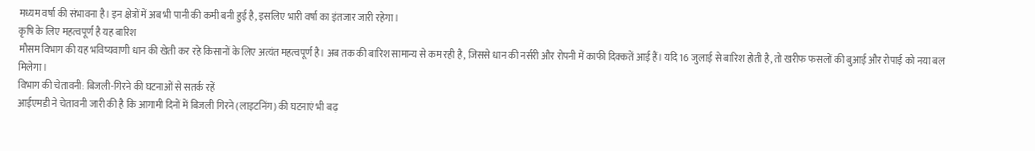मध्यम वर्षा की संभावना है। इन क्षेत्रों में अब भी पानी की कमी बनी हुई है, इसलिए भारी वर्षा का इंतजार जारी रहेगा।
कृषि के लिए महत्वपूर्ण है यह बारिश
मौसम विभाग की यह भविष्यवाणी धान की खेती कर रहे किसानों के लिए अत्यंत महत्वपूर्ण है। अब तक की बारिश सामान्य से कम रही है, जिससे धान की नर्सरी और रोपनी में काफी दिक्कतें आई हैं। यदि 16 जुलाई से बारिश होती है, तो खरीफ फसलों की बुआई और रोपाई को नया बल मिलेगा।
विभाग की चेतावनी: बिजली-गिरने की घटनाओं से सतर्क रहें
आईएमडी ने चेतावनी जारी की है कि आगामी दिनों में बिजली गिरने (लाइटनिंग) की घटनाएं भी बढ़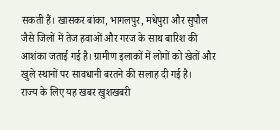सकती हैं। खासकर बांका, भागलपुर, मधेपुरा और सुपौल जैसे जिलों में तेज हवाओं और गरज के साथ बारिश की आशंका जताई गई है। ग्रामीण इलाकों में लोगों को खेतों और खुले स्थानों पर सावधानी बरतने की सलाह दी गई है।
राज्य के लिए यह खबर खुशखबरी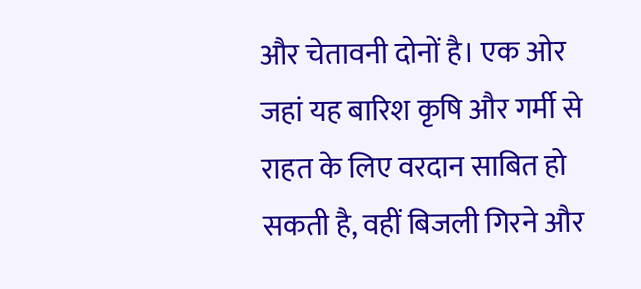और चेतावनी दोनों है। एक ओर जहां यह बारिश कृषि और गर्मी से राहत के लिए वरदान साबित हो सकती है, वहीं बिजली गिरने और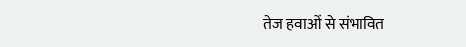तेज हवाओं से संभावित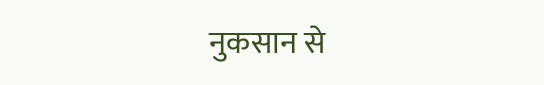नुकसान से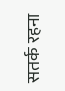सतर्क रहना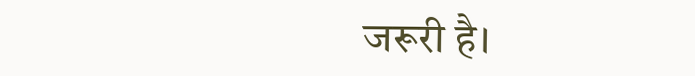जरूरी है।